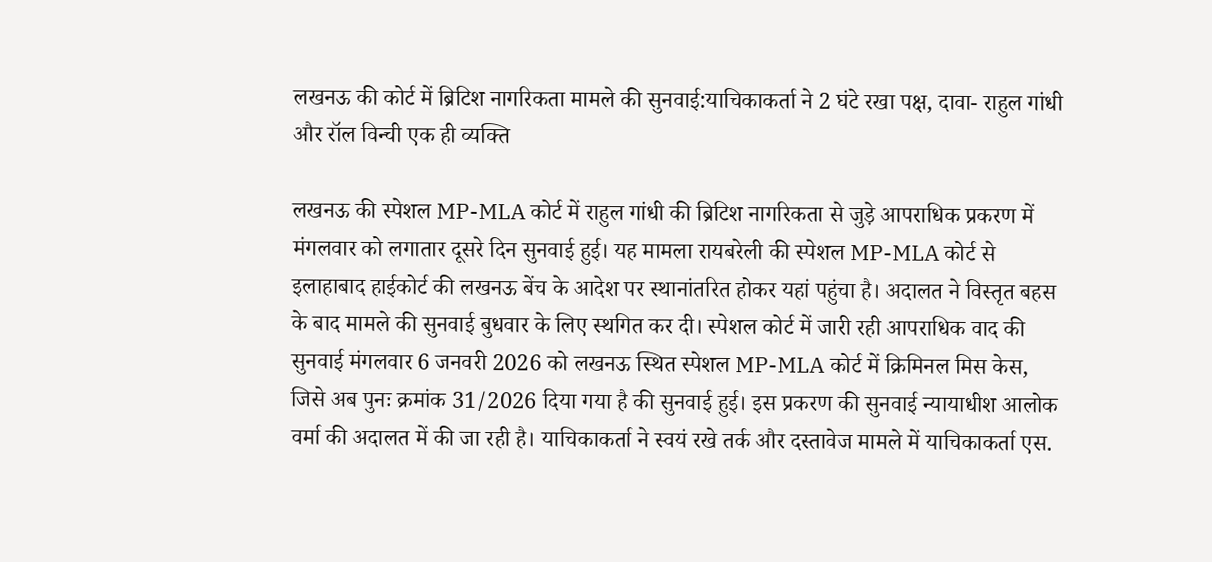लखनऊ की कोर्ट में ब्रिटिश नागरिकता मामले की सुनवाई:याचिकाकर्ता ने 2 घंटे रखा पक्ष, दावा- राहुल गांधी और रॉल विन्ची एक ही व्यक्ति

लखनऊ की स्पेशल MP-MLA कोर्ट में राहुल गांधी की ब्रिटिश नागरिकता से जुड़े आपराधिक प्रकरण में मंगलवार को लगातार दूसरे दिन सुनवाई हुई। यह मामला रायबरेली की स्पेशल MP-MLA कोर्ट से इलाहाबाद हाईकोर्ट की लखनऊ बेंच के आदेश पर स्थानांतरित होकर यहां पहुंचा है। अदालत ने विस्तृत बहस के बाद मामले की सुनवाई बुधवार के लिए स्थगित कर दी। स्पेशल कोर्ट में जारी रही आपराधिक वाद की सुनवाई मंगलवार 6 जनवरी 2026 को लखनऊ स्थित स्पेशल MP-MLA कोर्ट में क्रिमिनल मिस केस, जिसे अब पुनः क्रमांक 31/2026 दिया गया है की सुनवाई हुई। इस प्रकरण की सुनवाई न्यायाधीश आलोक वर्मा की अदालत में की जा रही है। याचिकाकर्ता ने स्वयं रखे तर्क और दस्तावेज मामले में याचिकाकर्ता एस.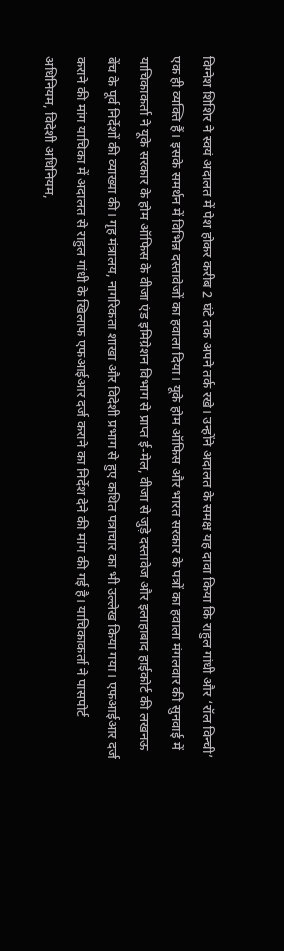विग्नेश शिशिर ने स्वयं अदालत में पेश होकर करीब 2 घंटे तक अपने तर्क रखे। उन्होंने अदालत के समक्ष यह दावा किया कि राहुल गांधी और ‘रॉल विन्ची’ एक ही व्यक्ति हैं। इसके समर्थन में विभिन्न दस्तावेजों का हवाला दिया। यूके होम ऑफिस और भारत सरकार के पत्रों का हवाला मंगलवार की सुनवाई में याचिकाकर्ता ने यूके सरकार के होम ऑफिस के वीजा एंड इमिग्रेशन विभाग से प्राप्त ई-मेल, वीजा से जुड़े दस्तावेज और इलाहाबाद हाईकोर्ट की लखनऊ बेंच के पूर्व निर्देशों की व्याख्या की। गृह मंत्रालय, नागरिकता शाखा और विदेशी प्रभाग से हुए कथित पत्राचार का भी उल्लेख किया गया। एफआईआर दर्ज कराने की मांग याचिका में अदालत से राहुल गांधी के खिलाफ एफआईआर दर्ज कराने का निर्देश देने की मांग की गई है। याचिकाकर्ता ने पासपोर्ट अधिनियम, विदेशी अधिनियम,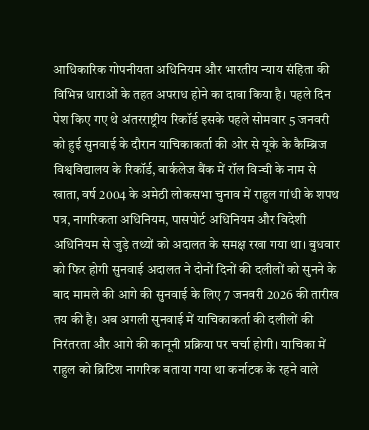आधिकारिक गोपनीयता अधिनियम और भारतीय न्याय संहिता की विभिन्न धाराओं के तहत अपराध होने का दावा किया है। पहले दिन पेश किए गए थे अंतरराष्ट्रीय रिकॉर्ड इसके पहले सोमवार 5 जनवरी को हुई सुनवाई के दौरान याचिकाकर्ता की ओर से यूके के कैम्ब्रिज विश्वविद्यालय के रिकॉर्ड, बार्कलेज बैंक में रॉल विन्ची के नाम से खाता, वर्ष 2004 के अमेठी लोकसभा चुनाव में राहुल गांधी के शपथ पत्र, नागरिकता अधिनियम, पासपोर्ट अधिनियम और विदेशी अधिनियम से जुड़े तथ्यों को अदालत के समक्ष रखा गया था। बुधवार को फिर होगी सुनवाई अदालत ने दोनों दिनों की दलीलों को सुनने के बाद मामले की आगे की सुनवाई के लिए 7 जनवरी 2026 की तारीख तय की है। अब अगली सुनवाई में याचिकाकर्ता की दलीलों की निरंतरता और आगे की कानूनी प्रक्रिया पर चर्चा होगी। याचिका में राहुल को ब्रिटिश नागरिक बताया गया था कर्नाटक के रहने वाले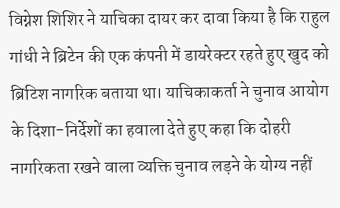विग्नेश शिशिर ने याचिका दायर कर दावा किया है कि राहुल गांधी ने ब्रिटेन की एक कंपनी में डायरेक्टर रहते हुए खुद को ब्रिटिश नागरिक बताया था। याचिकाकर्ता ने चुनाव आयोग के दिशा-निर्देशों का हवाला देते हुए कहा कि दोहरी नागरिकता रखने वाला व्यक्ति चुनाव लड़ने के योग्य नहीं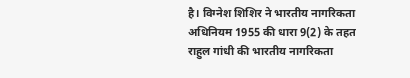है। विग्नेश शिशिर ने भारतीय नागरिकता अधिनियम 1955 की धारा 9(2) के तहत राहुल गांधी की भारतीय नागरिकता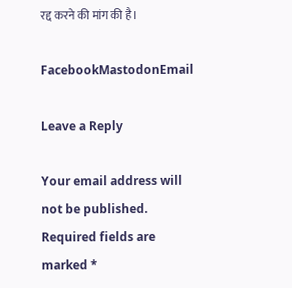रद्द करने की मांग की है।

FacebookMastodonEmail

Leave a Reply

Your email address will not be published. Required fields are marked *